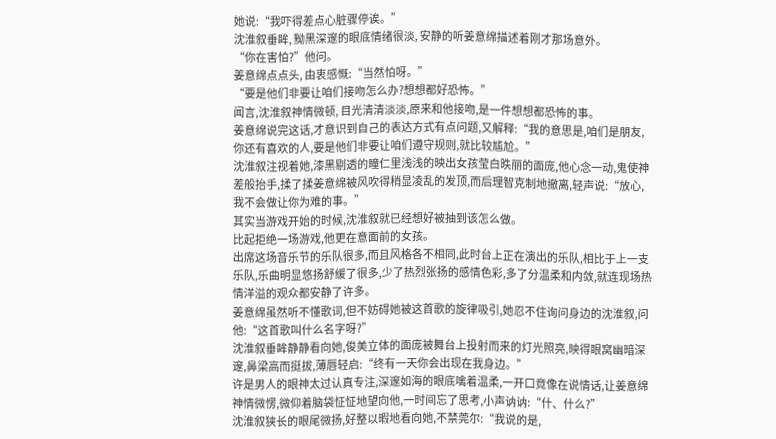她说:“我吓得差点心脏骤停诶。”
沈淮叙垂眸, 黝黑深邃的眼底情绪很淡, 安静的听姜意绵描述着刚才那场意外。
“你在害怕?”他问。
姜意绵点点头, 由衷感慨:“当然怕呀。”
“要是他们非要让咱们接吻怎么办?想想都好恐怖。”
闻言,沈淮叙神情微顿, 目光清清淡淡,原来和他接吻,是一件想想都恐怖的事。
姜意绵说完这话,才意识到自己的表达方式有点问题,又解释:“我的意思是,咱们是朋友,你还有喜欢的人,要是他们非要让咱们遵守规则,就比较尴尬。”
沈淮叙注视着她,漆黑剔透的瞳仁里浅浅的映出女孩莹白昳丽的面庞,他心念一动,鬼使神差般抬手,揉了揉姜意绵被风吹得稍显凌乱的发顶,而后理智克制地撤离,轻声说:“放心,我不会做让你为难的事。”
其实当游戏开始的时候,沈淮叙就已经想好被抽到该怎么做。
比起拒绝一场游戏,他更在意面前的女孩。
出席这场音乐节的乐队很多,而且风格各不相同,此时台上正在演出的乐队,相比于上一支乐队,乐曲明显悠扬舒缓了很多,少了热烈张扬的感情色彩,多了分温柔和内敛,就连现场热情洋溢的观众都安静了许多。
姜意绵虽然听不懂歌词,但不妨碍她被这首歌的旋律吸引,她忍不住询问身边的沈淮叙,问他:“这首歌叫什么名字呀?”
沈淮叙垂眸静静看向她,俊美立体的面庞被舞台上投射而来的灯光照亮,映得眼窝幽暗深邃,鼻梁高而挺拔,薄唇轻启:“终有一天你会出现在我身边。”
许是男人的眼神太过认真专注,深邃如海的眼底噙着温柔,一开口竟像在说情话,让姜意绵神情微愣,微仰着脑袋怔怔地望向他,一时间忘了思考,小声讷讷:“什、什么?”
沈淮叙狭长的眼尾微扬,好整以暇地看向她,不禁莞尔:“我说的是,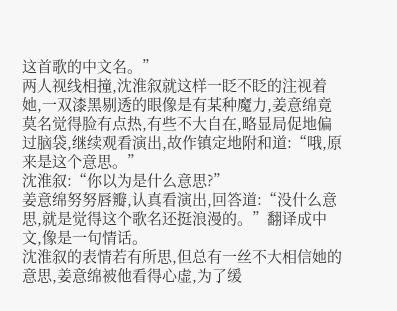这首歌的中文名。”
两人视线相撞,沈淮叙就这样一眨不眨的注视着她,一双漆黑剔透的眼像是有某种魔力,姜意绵竟莫名觉得脸有点热,有些不大自在,略显局促地偏过脑袋,继续观看演出,故作镇定地附和道:“哦,原来是这个意思。”
沈淮叙:“你以为是什么意思?”
姜意绵努努唇瓣,认真看演出,回答道:“没什么意思,就是觉得这个歌名还挺浪漫的。”翻译成中文,像是一句情话。
沈淮叙的表情若有所思,但总有一丝不大相信她的意思,姜意绵被他看得心虚,为了缓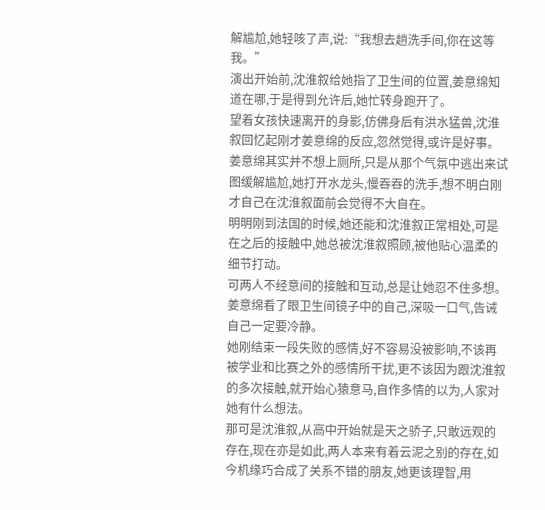解尴尬,她轻咳了声,说:“我想去趟洗手间,你在这等我。”
演出开始前,沈淮叙给她指了卫生间的位置,姜意绵知道在哪,于是得到允许后,她忙转身跑开了。
望着女孩快速离开的身影,仿佛身后有洪水猛兽,沈淮叙回忆起刚才姜意绵的反应,忽然觉得,或许是好事。
姜意绵其实并不想上厕所,只是从那个气氛中逃出来试图缓解尴尬,她打开水龙头,慢吞吞的洗手,想不明白刚才自己在沈淮叙面前会觉得不大自在。
明明刚到法国的时候,她还能和沈淮叙正常相处,可是在之后的接触中,她总被沈淮叙照顾,被他贴心温柔的细节打动。
可两人不经意间的接触和互动,总是让她忍不住多想。
姜意绵看了眼卫生间镜子中的自己,深吸一口气,告诫自己一定要冷静。
她刚结束一段失败的感情,好不容易没被影响,不该再被学业和比赛之外的感情所干扰,更不该因为跟沈淮叙的多次接触,就开始心猿意马,自作多情的以为,人家对她有什么想法。
那可是沈淮叙,从高中开始就是天之骄子,只敢远观的存在,现在亦是如此,两人本来有着云泥之别的存在,如今机缘巧合成了关系不错的朋友,她更该理智,用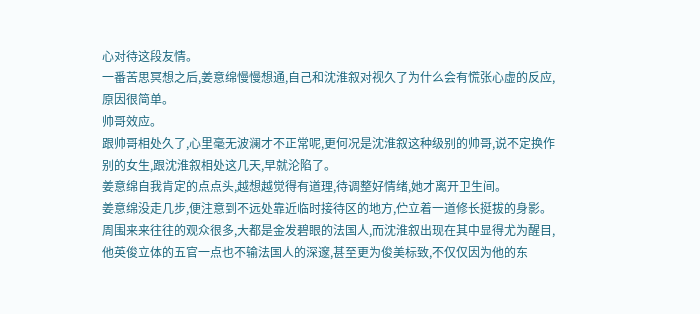心对待这段友情。
一番苦思冥想之后,姜意绵慢慢想通,自己和沈淮叙对视久了为什么会有慌张心虚的反应,原因很简单。
帅哥效应。
跟帅哥相处久了,心里毫无波澜才不正常呢,更何况是沈淮叙这种级别的帅哥,说不定换作别的女生,跟沈淮叙相处这几天,早就沦陷了。
姜意绵自我肯定的点点头,越想越觉得有道理,待调整好情绪,她才离开卫生间。
姜意绵没走几步,便注意到不远处靠近临时接待区的地方,伫立着一道修长挺拔的身影。
周围来来往往的观众很多,大都是金发碧眼的法国人,而沈淮叙出现在其中显得尤为醒目,他英俊立体的五官一点也不输法国人的深邃,甚至更为俊美标致,不仅仅因为他的东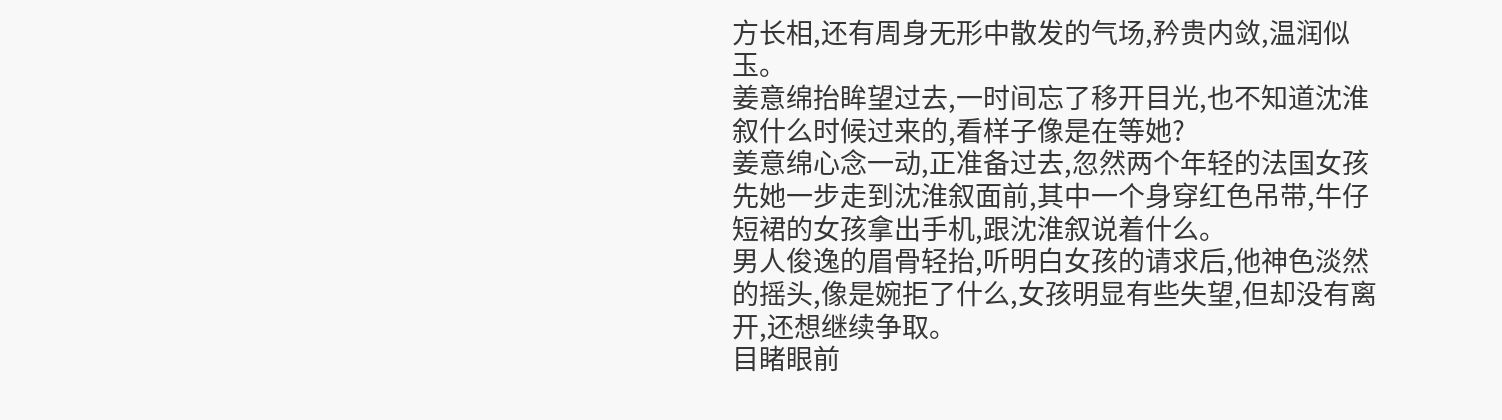方长相,还有周身无形中散发的气场,矜贵内敛,温润似玉。
姜意绵抬眸望过去,一时间忘了移开目光,也不知道沈淮叙什么时候过来的,看样子像是在等她?
姜意绵心念一动,正准备过去,忽然两个年轻的法国女孩先她一步走到沈淮叙面前,其中一个身穿红色吊带,牛仔短裙的女孩拿出手机,跟沈淮叙说着什么。
男人俊逸的眉骨轻抬,听明白女孩的请求后,他神色淡然的摇头,像是婉拒了什么,女孩明显有些失望,但却没有离开,还想继续争取。
目睹眼前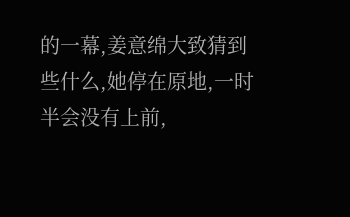的一幕,姜意绵大致猜到些什么,她停在原地,一时半会没有上前,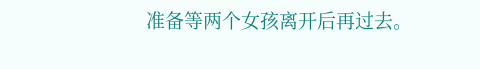准备等两个女孩离开后再过去。